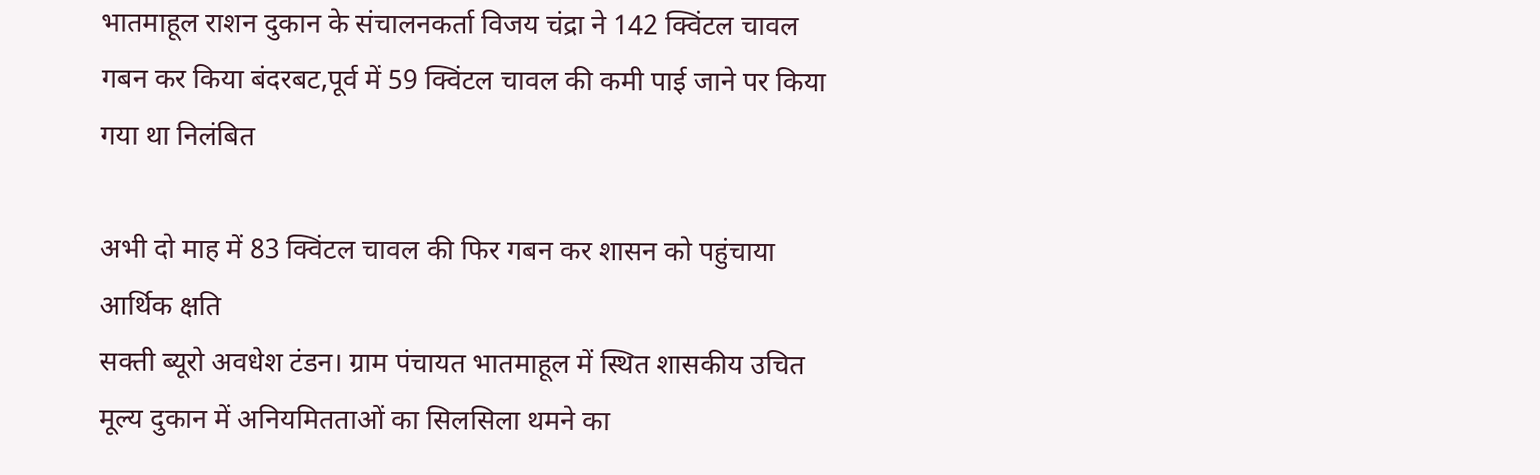भातमाहूल राशन दुकान के संचालनकर्ता विजय चंद्रा ने 142 क्विंटल चावल गबन कर किया बंदरबट,पूर्व में 59 क्विंटल चावल की कमी पाई जाने पर किया गया था निलंबित

अभी दो माह में 83 क्विंटल चावल की फिर गबन कर शासन को पहुंचाया आर्थिक क्षति
सक्ती ब्यूरो अवधेश टंडन। ग्राम पंचायत भातमाहूल में स्थित शासकीय उचित मूल्य दुकान में अनियमितताओं का सिलसिला थमने का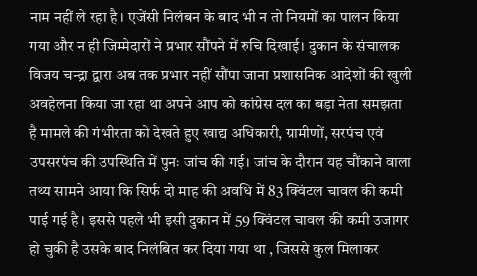नाम नहीं ले रहा है। एजेंसी निलंबन के बाद भी न तो नियमों का पालन किया गया और न ही जिम्मेदारों ने प्रभार सौंपने में रुचि दिखाई। दुकान के संचालक विजय चन्द्रा द्वारा अब तक प्रभार नहीं सौंपा जाना प्रशासनिक आदेशों की खुली अवहेलना किया जा रहा था अपने आप को कांग्रेस दल का बड़ा नेता समझता है मामले की गंभीरता को देखते हुए खाद्य अधिकारी, ग्रामीणों, सरपंच एवं उपसरपंच की उपस्थिति में पुनः जांच की गई। जांच के दौरान यह चौंकाने वाला तथ्य सामने आया कि सिर्फ दो माह की अवधि में 83 क्विंटल चावल की कमी पाई गई है। इससे पहले भी इसी दुकान में 59 क्विंटल चावल की कमी उजागर हो चुकी है उसके बाद निलंबित कर दिया गया था , जिससे कुल मिलाकर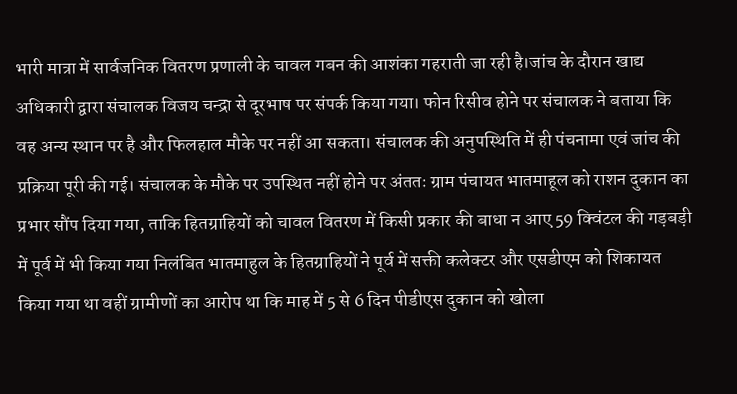भारी मात्रा में सार्वजनिक वितरण प्रणाली के चावल गबन की आशंका गहराती जा रही है।जांच के दौरान खाद्य अधिकारी द्वारा संचालक विजय चन्द्रा से दूरभाष पर संपर्क किया गया। फोन रिसीव होने पर संचालक ने बताया कि वह अन्य स्थान पर है और फिलहाल मौके पर नहीं आ सकता। संचालक की अनुपस्थिति में ही पंचनामा एवं जांच की प्रक्रिया पूरी की गई। संचालक के मौके पर उपस्थित नहीं होने पर अंततः ग्राम पंचायत भातमाहूल को राशन दुकान का प्रभार सौंप दिया गया, ताकि हितग्राहियों को चावल वितरण में किसी प्रकार की बाधा न आए 59 क्विंटल की गड़बड़ी में पूर्व में भी किया गया निलंबित भातमाहुल के हितग्राहियों ने पूर्व में सक्ती कलेक्टर और एसडीएम को शिकायत किया गया था वहीं ग्रामीणों का आरोप था कि माह में 5 से 6 दिन पीडीएस दुकान को खोला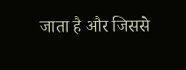जाता है और जिससे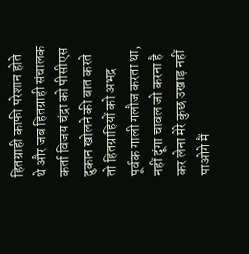हितग्राही काफी परेशान होते थे और जब हितग्राही संचालक कर्ता विजय चंद्रा को पीसीएस दुकान खोलने की बात करते तो हितग्राहियों को अभद्र पूर्वक गाली गलौज करता था, नहीं दूंगा चावल जो करना है कर लेना मेरे कुछ उखाड़ नहीं पाओगे मैं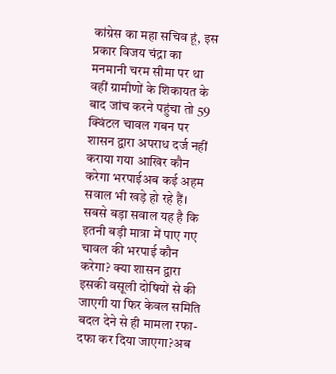कांग्रेस का महा सचिव हूं, इस प्रकार विजय चंद्रा का मनमानी चरम सीमा पर था वहीं ग्रामीणों के शिकायत के बाद जांच करने पहुंचा तो 59 क्विंटल चावल गबन पर शासन द्वारा अपराध दर्ज नहीं कराया गया आखिर कौन करेगा भरपाईअब कई अहम सवाल भी खड़े हो रहे हैं। सबसे बड़ा सवाल यह है कि इतनी बड़ी मात्रा में पाए गए चावल की भरपाई कौन करेगा? क्या शासन द्वारा इसकी वसूली दोषियों से की जाएगी या फिर केवल समिति बदल देने से ही मामला रफा-दफा कर दिया जाएगा?अब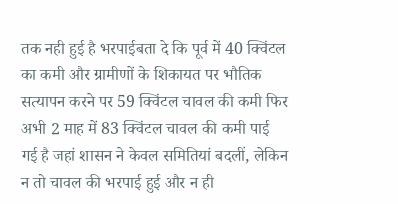तक नही हुई है भरपाईबता दे कि पूर्व में 40 क्विंटल का कमी और ग्रामीणों के शिकायत पर भौतिक सत्यापन करने पर 59 क्विंटल चावल की कमी फिर अभी 2 माह में 83 क्विंटल चावल की कमी पाई गई है जहां शासन ने केवल समितियां बदलीं, लेकिन न तो चावल की भरपाई हुई और न ही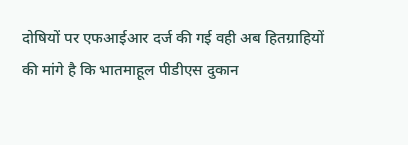दोषियों पर एफआईआर दर्ज की गई वही अब हितग्राहियों की मांगे है कि भातमाहूल पीडीएस दुकान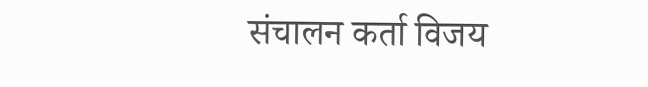संचालन कर्ता विजय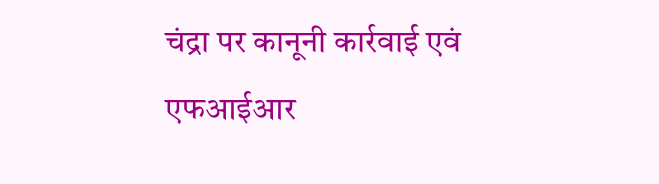चंद्रा पर कानूनी कार्रवाई एवं एफआईआर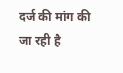दर्ज की मांग की जा रही है